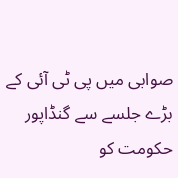صوابی میں پی ٹی آئی کے بڑے جلسے سے گنڈاپور حکومت کو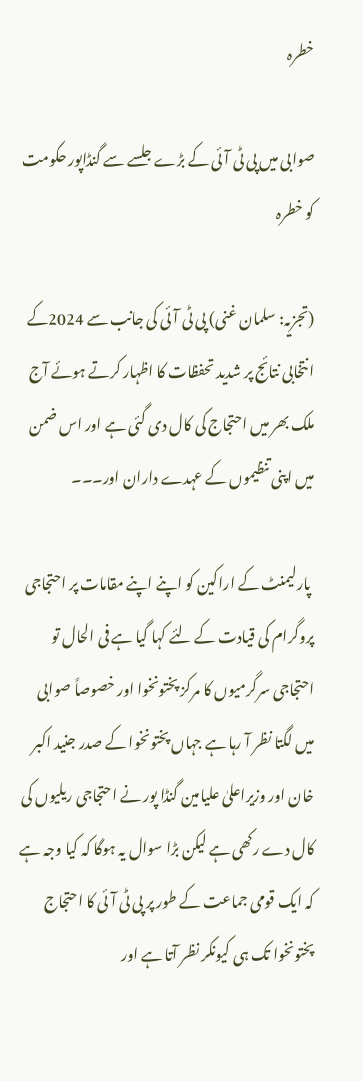خطرہ

صوابی میں پی ٹی آئی کے بڑے جلسے سے گنڈاپور حکومت کو خطرہ

(تجزیہ: سلمان غنی) پی ٹی آئی کی جانب سے 2024کے انتخابی نتائج پر شدید تحفظات کا اظہار کرتے ہوئے آج ملک بھر میں احتجاج کی کال دی گئی ہے اور اس ضمن میں اپنی تنظیموں کے عہدے داران اور۔۔۔

 پارلیمنٹ کے اراکین کو اپنے اپنے مقامات پر احتجاجی پروگرام کی قیادت کے لئے کہا گیا ہے فی الحال تو احتجاجی سرگرمیوں کا مرکز پختونخوا اور خصوصاً صوابی میں لگتا نظر آ رہا ہے جہاں پختونخوا کے صدر جنید اکبر خان اور وزیراعلیٰ علیامین گنڈا پور نے احتجاجی ریلیوں کی کال دے رکھی ہے لیکن بڑا سوال یہ ہوگا کہ کیا وجہ ہے کہ ایک قومی جماعت کے طور پر پی ٹی آئی کا احتجاج پختونخوا تک ہی کیونکر نظر آتا ہے اور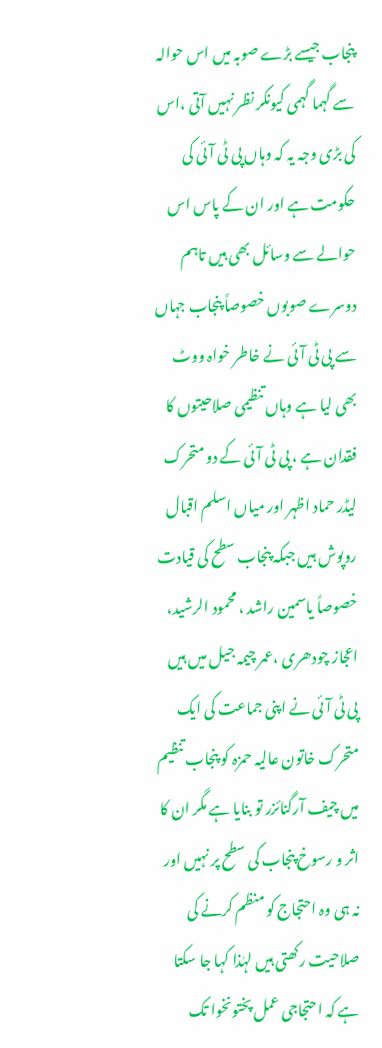پنجاب جیسے بڑے صوبہ میں اس حوالہ سے گہما گہمی کیونکر نظر نہیں آتی ،اس کی بڑی وجہ یہ کہ وہاں پی ٹی آئی کی حکومت ہے اور ان کے پاس اس حوالے سے وسائل بھی ہیں تاہم دوسرے صوبوں خصوصاً پنجاب جہاں سے پی ٹی آئی نے خاطر خواہ ووٹ بھی لیا ہے وہاں تنظیمی صلاحیتوں کا فقدان ہے ، پی ٹی آئی کے دو متحرک لیڈر حماد اظہر اور میاں اسلم اقبال روپوش ہیں جبکہ پنجاب سطح کی قیادت خصوصاً یاسمین راشد ، محمود الرشید، اعجاز چودھری ،عمر چیمہ جیل میں ہیں پی ٹی آئی نے اپنی جماعت کی ایک متحرک خاتون عالیہ حمزہ کو پنجاب تنظیم میں چیف آرگنائزر تو بنایا ہے مگر ان کا اثر و رسوخ پنجاب کی سطح پر نہیں اور نہ ہی وہ احتجاج کو منظم کرنے کی صلاحیت رکھتی ہیں لہٰذا کہا جا سکتا ہے کہ احتجاجی عمل پختونخوا تک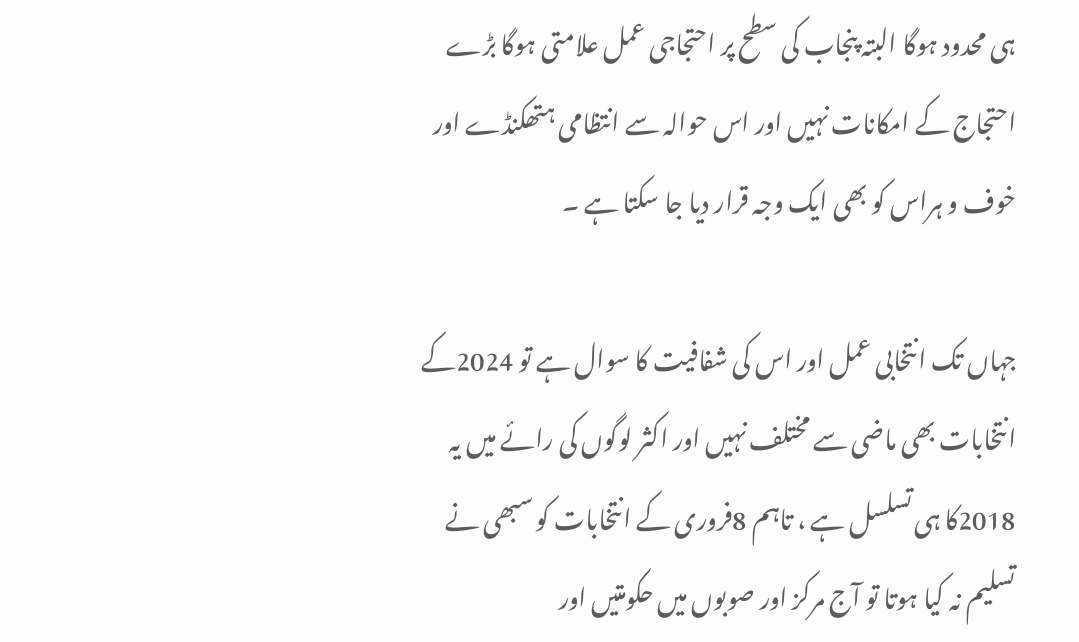ہی محدود ہوگا البتہ پنجاب کی سطح پر احتجاجی عمل علامتی ہوگا بڑے احتجاج کے امکانات نہیں اور اس حوالہ سے انتظامی ہتھکنڈے اور خوف و ہراس کو بھی ایک وجہ قرار دیا جا سکتا ہے ۔

جہاں تک انتخابی عمل اور اس کی شفافیت کا سوال ہے تو 2024کے انتخابات بھی ماضی سے مختلف نہیں اور اکثر لوگوں کی رائے میں یہ 2018کا ہی تسلسل ہے ، تاہم 8فروری کے انتخابات کو سبھی نے تسلیم نہ کیا ہوتا تو آج مرکز اور صوبوں میں حکومتیں اور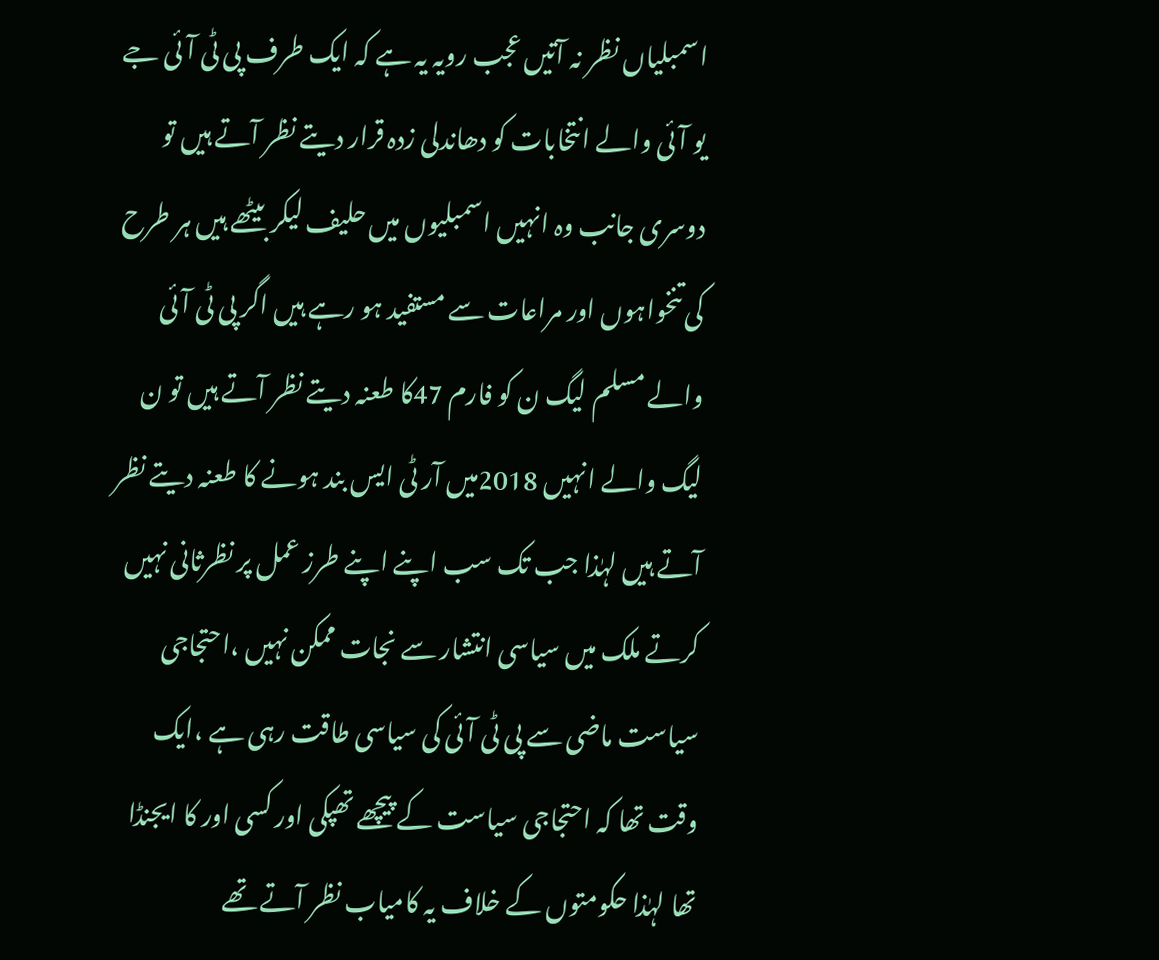اسمبلیاں نظر نہ آتیں عجب رویہ یہ ہے کہ ایک طرف پی ٹی آئی جے یو آئی والے انتخابات کو دھاندلی زدہ قرار دیتے نظر آتے ہیں تو دوسری جانب وہ انہیں اسمبلیوں میں حلیف لیکر بیٹھے ہیں ہر طرح کی تنخواہوں اور مراعات سے مستفید ہو رہے ہیں اگر پی ٹی آئی والے مسلم لیگ ن کو فارم 47کا طعنہ دیتے نظر آتے ہیں تو ن لیگ والے انہیں 2018میں آر ٹی ایس بند ہونے کا طعنہ دیتے نظر آتے ہیں لہٰذا جب تک سب اپنے اپنے طرز عمل پر نظرثانی نہیں کرتے ملک میں سیاسی انتشار سے نجات ممکن نہیں ،احتجاجی سیاست ماضی سے پی ٹی آئی کی سیاسی طاقت رہی ہے ،ایک وقت تھا کہ احتجاجی سیاست کے پیچھے تھپکی اور کسی اور کا ایجنڈا تھا لہٰذا حکومتوں کے خلاف یہ کامیاب نظر آتے تھے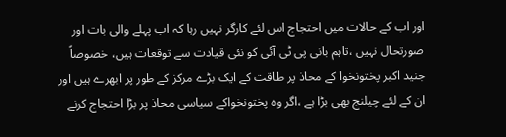اور اب کے حالات میں احتجاج اس لئے کارگر نہیں رہا کہ اب پہلے والی بات اور صورتحال نہیں ،تاہم بانی پی ٹی آئی کو نئی قیادت سے توقعات ہیں، خصوصاً جنید اکبر پختونخوا کے محاذ پر طاقت کے ایک بڑے مرکز کے طور پر ابھرے ہیں اور ان کے لئے چیلنج بھی بڑا ہے ،اگر وہ پختونخواکے سیاسی محاذ پر بڑا احتجاج کرنے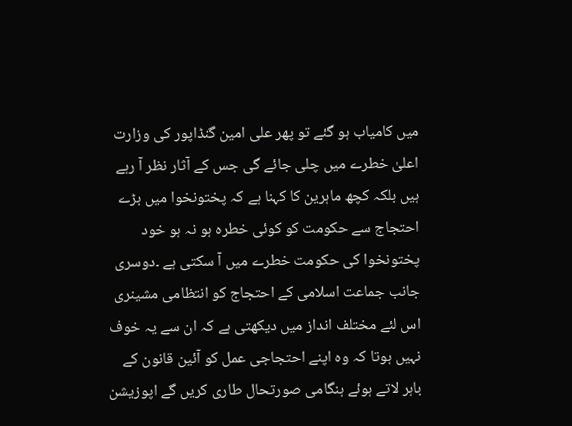میں کامیاب ہو گئے تو پھر علی امین گنڈاپور کی وزارت اعلیٰ خطرے میں چلی جائے گی جس کے آثار نظر آ رہے ہیں بلکہ کچھ ماہرین کا کہنا ہے کہ پختونخوا میں بڑے احتجاج سے حکومت کو کوئی خطرہ ہو نہ ہو خود پختونخوا کی حکومت خطرے میں آ سکتی ہے ۔دوسری جانب جماعت اسلامی کے احتجاج کو انتظامی مشینری اس لئے مختلف انداز میں دیکھتی ہے کہ ان سے یہ خوف نہیں ہوتا کہ وہ اپنے احتجاجی عمل کو آئین قانون کے باہر لاتے ہوئے ہنگامی صورتحال طاری کریں گے اپوزیشن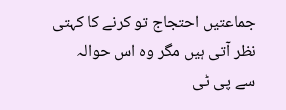جماعتیں احتجاج تو کرنے کا کہتی نظر آتی ہیں مگر وہ اس حوالہ سے پی ٹی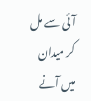آئی سے مل کر میدان میں آنے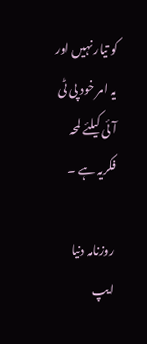کو تیار نہیں اور یہ امر خود پی ٹی آئی کیلئے لمحہ فکریہ ہے ۔

روزنامہ دنیا ایپ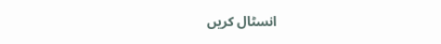انسٹال کریں